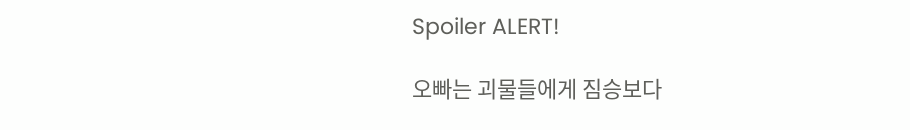Spoiler ALERT!

오빠는 괴물들에게 짐승보다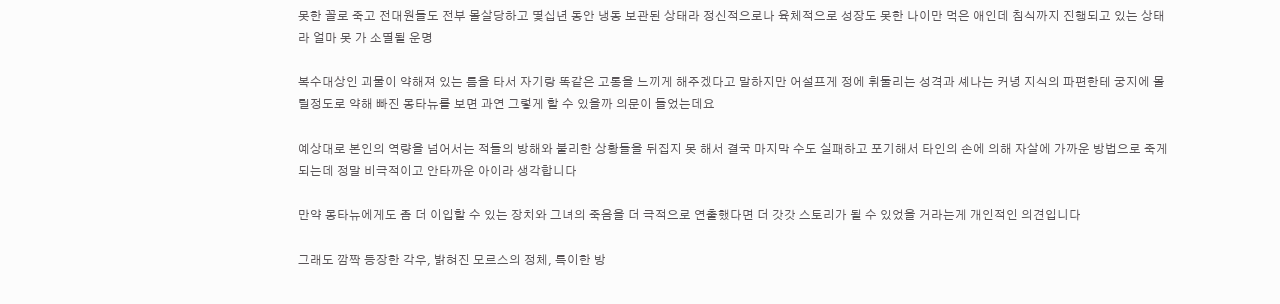못한 꼴로 죽고 전대원들도 전부 몰살당하고 몇십년 동안 냉동 보관된 상태라 정신적으로나 육체적으로 성장도 못한 나이만 먹은 애인데 침식까지 진행되고 있는 상태라 얼마 못 가 소멸될 운명

복수대상인 괴물이 약해져 있는 틈을 타서 자기랑 똑같은 고통을 느끼게 해주겠다고 말하지만 어설프게 정에 휘둘리는 성격과 셰나는 커녕 지식의 파편한테 궁지에 몰릴정도로 약해 빠진 몽타뉴를 보면 과연 그렇게 할 수 있을까 의문이 들었는데요

예상대로 본인의 역량을 넘어서는 적들의 방해와 불리한 상황들을 뒤집지 못 해서 결국 마지막 수도 실패하고 포기해서 타인의 손에 의해 자살에 가까운 방법으로 죽게되는데 정말 비극적이고 안타까운 아이라 생각합니다

만약 몽타뉴에게도 좀 더 이입할 수 있는 장치와 그녀의 죽음을 더 극적으로 연출했다면 더 갓갓 스토리가 될 수 있었을 거라는게 개인적인 의견입니다

그래도 깜짝 등장한 각우, 밝혀진 모르스의 정체, 특이한 방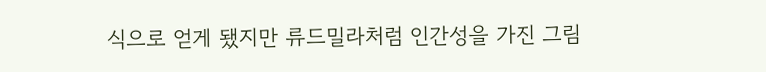식으로 얻게 됐지만 류드밀라처럼 인간성을 가진 그림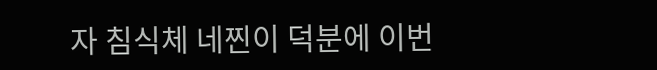자 침식체 네찐이 덕분에 이번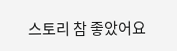스토리 참 좋았어요